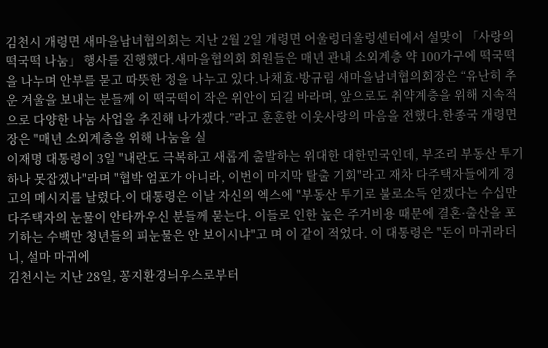김천시 개령면 새마을남녀협의회는 지난 2월 2일 개령면 어울렁더울렁센터에서 설맞이 「사랑의 떡국떡 나눔」 행사를 진행했다.새마을협의회 회원들은 매년 관내 소외계층 약 100가구에 떡국떡을 나누며 안부를 묻고 따뜻한 정을 나누고 있다.나채효·방규림 새마을남녀협의회장은 “유난히 추운 겨울을 보내는 분들께 이 떡국떡이 작은 위안이 되길 바라며, 앞으로도 취약계층을 위해 지속적으로 다양한 나눔 사업을 추진해 나가겠다.”라고 훈훈한 이웃사랑의 마음을 전했다.한종국 개령면장은 "매년 소외계층을 위해 나눔을 실
이재명 대통령이 3일 "내란도 극복하고 새롭게 출발하는 위대한 대한민국인데, 부조리 부동산 투기 하나 못잡겠나"라며 "협박 엄포가 아니라, 이번이 마지막 탈출 기회"라고 재차 다주택자들에게 경고의 메시지를 날렸다.이 대통령은 이날 자신의 엑스에 "부동산 투기로 불로소득 얻겠다는 수십만 다주택자의 눈물이 안타까우신 분들께 묻는다. 이들로 인한 높은 주거비용 때문에 결혼·출산을 포기하는 수백만 청년들의 피눈물은 안 보이시냐"고 며 이 같이 적었다. 이 대통령은 "돈이 마귀라더니, 설마 마귀에
김천시는 지난 28일, 꽁지환경늬우스로부터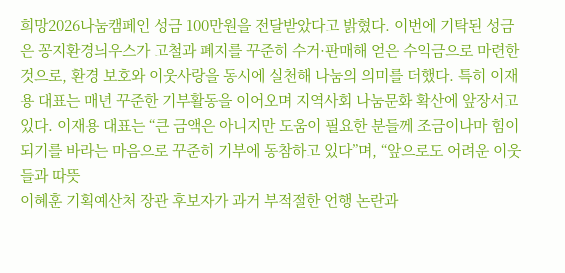희망2026나눔캠페인 성금 100만원을 전달받았다고 밝혔다. 이번에 기탁된 성금은 꽁지환경늬우스가 고철과 폐지를 꾸준히 수거·판매해 얻은 수익금으로 마련한 것으로, 환경 보호와 이웃사랑을 동시에 실천해 나눔의 의미를 더했다. 특히 이재용 대표는 매년 꾸준한 기부활동을 이어오며 지역사회 나눔문화 확산에 앞장서고 있다. 이재용 대표는 “큰 금액은 아니지만 도움이 필요한 분들께 조금이나마 힘이 되기를 바라는 마음으로 꾸준히 기부에 동참하고 있다”며, “앞으로도 어려운 이웃들과 따뜻
이혜훈 기획예산처 장관 후보자가 과거 부적절한 언행 논란과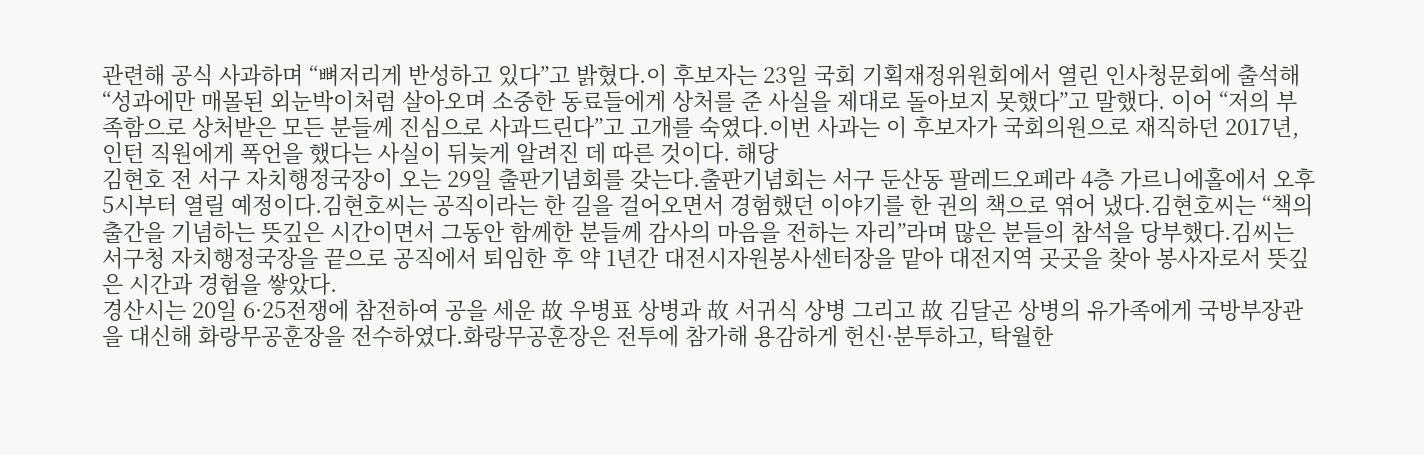관련해 공식 사과하며 “뼈저리게 반성하고 있다”고 밝혔다.이 후보자는 23일 국회 기획재정위원회에서 열린 인사청문회에 출석해 “성과에만 매몰된 외눈박이처럼 살아오며 소중한 동료들에게 상처를 준 사실을 제대로 돌아보지 못했다”고 말했다. 이어 “저의 부족함으로 상처받은 모든 분들께 진심으로 사과드린다”고 고개를 숙였다.이번 사과는 이 후보자가 국회의원으로 재직하던 2017년, 인턴 직원에게 폭언을 했다는 사실이 뒤늦게 알려진 데 따른 것이다. 해당
김현호 전 서구 자치행정국장이 오는 29일 출판기념회를 갖는다.출판기념회는 서구 둔산동 팔레드오페라 4층 가르니에홀에서 오후 5시부터 열릴 예정이다.김현호씨는 공직이라는 한 길을 걸어오면서 경험했던 이야기를 한 권의 책으로 엮어 냈다.김현호씨는 “책의 출간을 기념하는 뜻깊은 시간이면서 그동안 함께한 분들께 감사의 마음을 전하는 자리”라며 많은 분들의 참석을 당부했다.김씨는 서구청 자치행정국장을 끝으로 공직에서 퇴임한 후 약 1년간 대전시자원봉사센터장을 맡아 대전지역 곳곳을 찾아 봉사자로서 뜻깊은 시간과 경험을 쌓았다.
경산시는 20일 6·25전쟁에 참전하여 공을 세운 故 우병표 상병과 故 서귀식 상병 그리고 故 김달곤 상병의 유가족에게 국방부장관을 대신해 화랑무공훈장을 전수하였다.화랑무공훈장은 전투에 참가해 용감하게 헌신·분투하고, 탁월한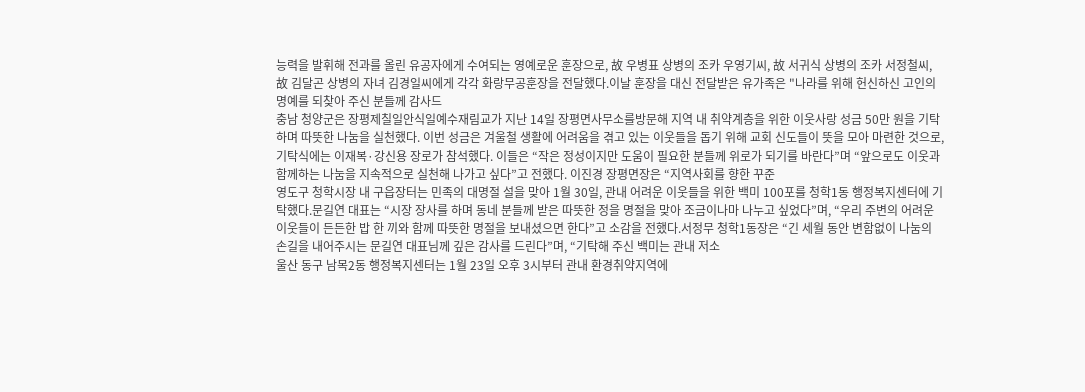능력을 발휘해 전과를 올린 유공자에게 수여되는 영예로운 훈장으로, 故 우병표 상병의 조카 우영기씨, 故 서귀식 상병의 조카 서정철씨, 故 김달곤 상병의 자녀 김경일씨에게 각각 화랑무공훈장을 전달했다.이날 훈장을 대신 전달받은 유가족은 "나라를 위해 헌신하신 고인의 명예를 되찾아 주신 분들께 감사드
충남 청양군은 장평제칠일안식일예수재림교가 지난 14일 장평면사무소를방문해 지역 내 취약계층을 위한 이웃사랑 성금 50만 원을 기탁하며 따뜻한 나눔을 실천했다. 이번 성금은 겨울철 생활에 어려움을 겪고 있는 이웃들을 돕기 위해 교회 신도들이 뜻을 모아 마련한 것으로, 기탁식에는 이재복·강신용 장로가 참석했다. 이들은 “작은 정성이지만 도움이 필요한 분들께 위로가 되기를 바란다”며 “앞으로도 이웃과 함께하는 나눔을 지속적으로 실천해 나가고 싶다”고 전했다. 이진경 장평면장은 “지역사회를 향한 꾸준
영도구 청학시장 내 구읍장터는 민족의 대명절 설을 맞아 1월 30일, 관내 어려운 이웃들을 위한 백미 100포를 청학1동 행정복지센터에 기탁했다.문길연 대표는 “시장 장사를 하며 동네 분들께 받은 따뜻한 정을 명절을 맞아 조금이나마 나누고 싶었다”며, “우리 주변의 어려운 이웃들이 든든한 밥 한 끼와 함께 따뜻한 명절을 보내셨으면 한다”고 소감을 전했다.서정무 청학1동장은 “긴 세월 동안 변함없이 나눔의 손길을 내어주시는 문길연 대표님께 깊은 감사를 드린다”며, “기탁해 주신 백미는 관내 저소
울산 동구 남목2동 행정복지센터는 1월 23일 오후 3시부터 관내 환경취약지역에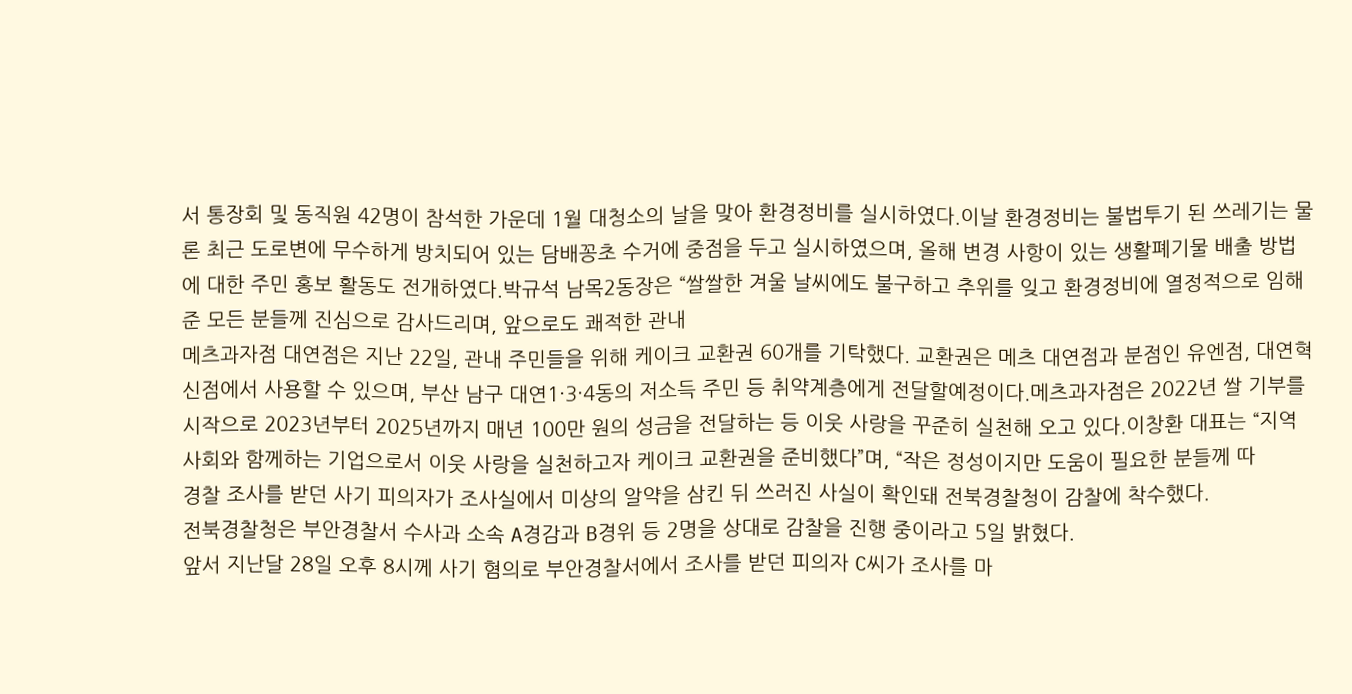서 통장회 및 동직원 42명이 참석한 가운데 1월 대청소의 날을 맞아 환경정비를 실시하였다.이날 환경정비는 불법투기 된 쓰레기는 물론 최근 도로변에 무수하게 방치되어 있는 담배꽁초 수거에 중점을 두고 실시하였으며, 올해 변경 사항이 있는 생활폐기물 배출 방법에 대한 주민 홍보 활동도 전개하였다.박규석 남목2동장은 “쌀쌀한 겨울 날씨에도 불구하고 추위를 잊고 환경정비에 열정적으로 임해준 모든 분들께 진심으로 감사드리며, 앞으로도 쾌적한 관내
메츠과자점 대연점은 지난 22일, 관내 주민들을 위해 케이크 교환권 60개를 기탁했다. 교환권은 메츠 대연점과 분점인 유엔점, 대연혁신점에서 사용할 수 있으며, 부산 남구 대연1·3·4동의 저소득 주민 등 취약계층에게 전달할예정이다.메츠과자점은 2022년 쌀 기부를 시작으로 2023년부터 2025년까지 매년 100만 원의 성금을 전달하는 등 이웃 사랑을 꾸준히 실천해 오고 있다.이창환 대표는 “지역사회와 함께하는 기업으로서 이웃 사랑을 실천하고자 케이크 교환권을 준비했다”며, “작은 정성이지만 도움이 필요한 분들께 따
경찰 조사를 받던 사기 피의자가 조사실에서 미상의 알약을 삼킨 뒤 쓰러진 사실이 확인돼 전북경찰청이 감찰에 착수했다.
전북경찰청은 부안경찰서 수사과 소속 A경감과 B경위 등 2명을 상대로 감찰을 진행 중이라고 5일 밝혔다.
앞서 지난달 28일 오후 8시께 사기 혐의로 부안경찰서에서 조사를 받던 피의자 C씨가 조사를 마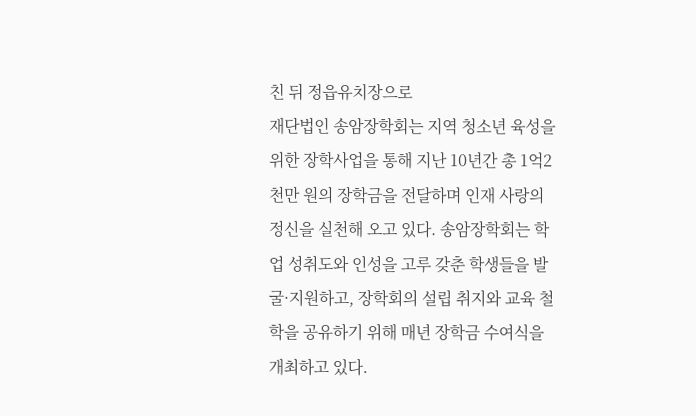친 뒤 정읍유치장으로
재단법인 송암장학회는 지역 청소년 육성을 위한 장학사업을 통해 지난 10년간 총 1억2천만 원의 장학금을 전달하며 인재 사랑의 정신을 실천해 오고 있다. 송암장학회는 학업 성취도와 인성을 고루 갖춘 학생들을 발굴·지원하고, 장학회의 설립 취지와 교육 철학을 공유하기 위해 매년 장학금 수여식을 개최하고 있다.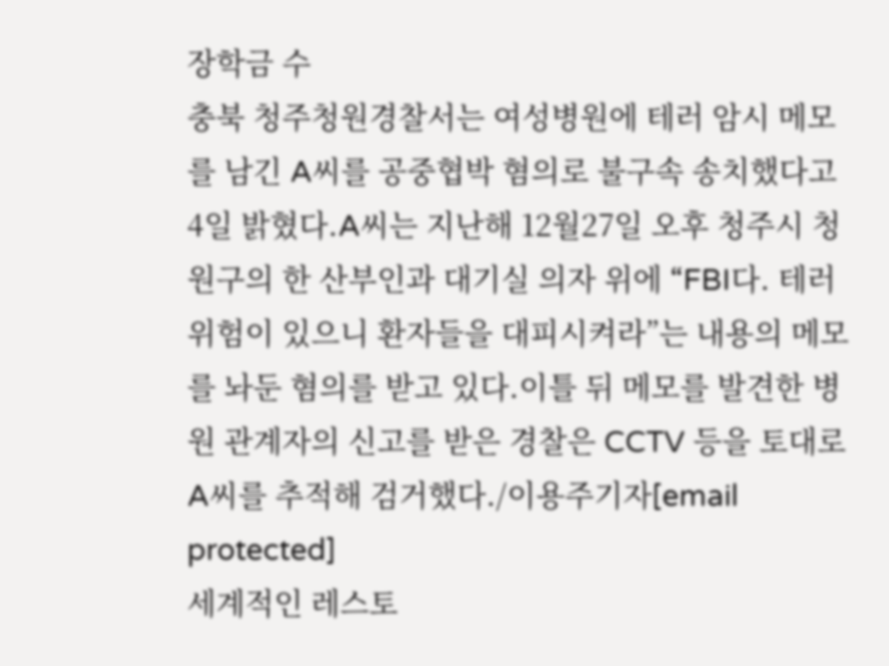장학금 수
충북 청주청원경찰서는 여성병원에 테러 암시 메모를 남긴 A씨를 공중협박 혐의로 불구속 송치했다고 4일 밝혔다.A씨는 지난해 12월27일 오후 청주시 청원구의 한 산부인과 대기실 의자 위에 “FBI다. 테러 위험이 있으니 환자들을 대피시켜라”는 내용의 메모를 놔둔 혐의를 받고 있다.이틀 뒤 메모를 발견한 병원 관계자의 신고를 받은 경찰은 CCTV 등을 토대로 A씨를 추적해 검거했다./이용주기자[email protected]
세계적인 레스토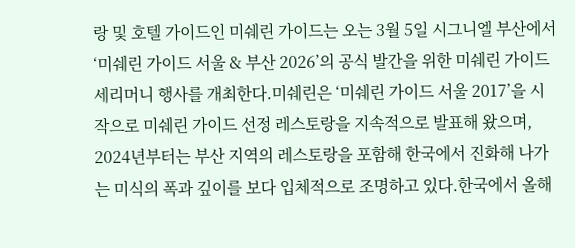랑 및 호텔 가이드인 미쉐린 가이드는 오는 3월 5일 시그니엘 부산에서 ‘미쉐린 가이드 서울 & 부산 2026’의 공식 발간을 위한 미쉐린 가이드 세리머니 행사를 개최한다.미쉐린은 ‘미쉐린 가이드 서울 2017’을 시작으로 미쉐린 가이드 선정 레스토랑을 지속적으로 발표해 왔으며, 2024년부터는 부산 지역의 레스토랑을 포함해 한국에서 진화해 나가는 미식의 폭과 깊이를 보다 입체적으로 조명하고 있다.한국에서 올해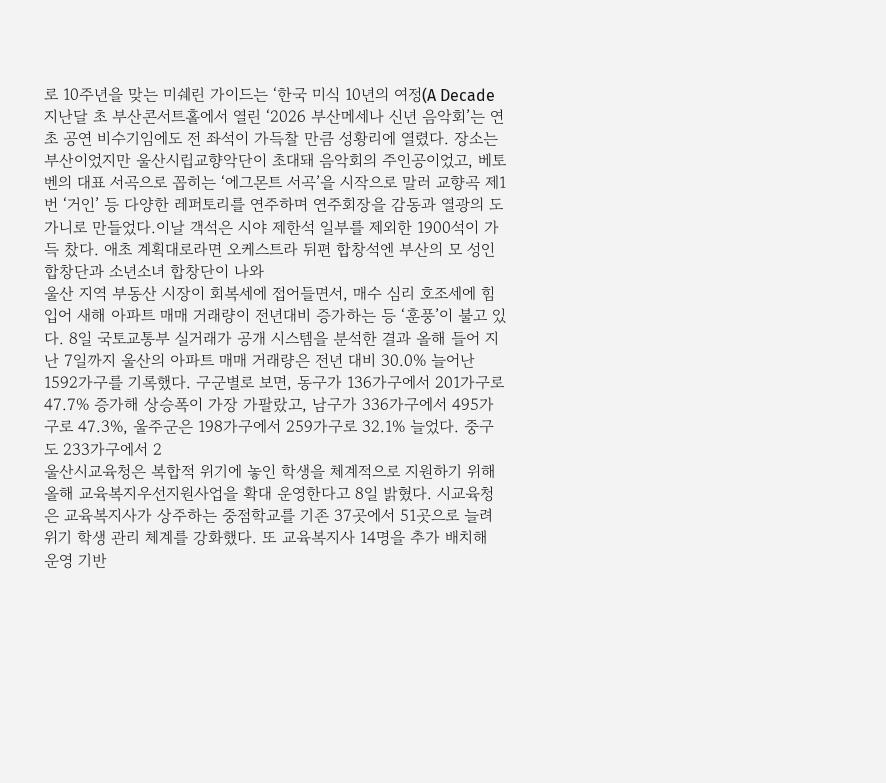로 10주년을 맞는 미쉐린 가이드는 ‘한국 미식 10년의 여정(A Decade
지난달 초 부산콘서트홀에서 열린 ‘2026 부산메세나 신년 음악회’는 연초 공연 비수기임에도 전 좌석이 가득찰 만큼 성황리에 열렸다. 장소는 부산이었지만 울산시립교향악단이 초대돼 음악회의 주인공이었고, 베토벤의 대표 서곡으로 꼽히는 ‘에그몬트 서곡’을 시작으로 말러 교향곡 제1번 ‘거인’ 등 다양한 레퍼토리를 연주하며 연주회장을 감동과 열광의 도가니로 만들었다.이날 객석은 시야 제한석 일부를 제외한 1900석이 가득 찼다. 애초 계획대로라면 오케스트라 뒤편 합창석엔 부산의 모 성인 합창단과 소년소녀 합창단이 나와
울산 지역 부동산 시장이 회복세에 접어들면서, 매수 심리 호조세에 힘입어 새해 아파트 매매 거래량이 전년대비 증가하는 등 ‘훈풍’이 불고 있다. 8일 국토교통부 실거래가 공개 시스템을 분석한 결과 올해 들어 지난 7일까지 울산의 아파트 매매 거래량은 전년 대비 30.0% 늘어난 1592가구를 기록했다. 구군별로 보면, 동구가 136가구에서 201가구로 47.7% 증가해 상승폭이 가장 가팔랐고, 남구가 336가구에서 495가구로 47.3%, 울주군은 198가구에서 259가구로 32.1% 늘었다. 중구도 233가구에서 2
울산시교육청은 복합적 위기에 놓인 학생을 체계적으로 지원하기 위해 올해 교육복지우선지원사업을 확대 운영한다고 8일 밝혔다. 시교육청은 교육복지사가 상주하는 중점학교를 기존 37곳에서 51곳으로 늘려 위기 학생 관리 체계를 강화했다. 또 교육복지사 14명을 추가 배치해 운영 기반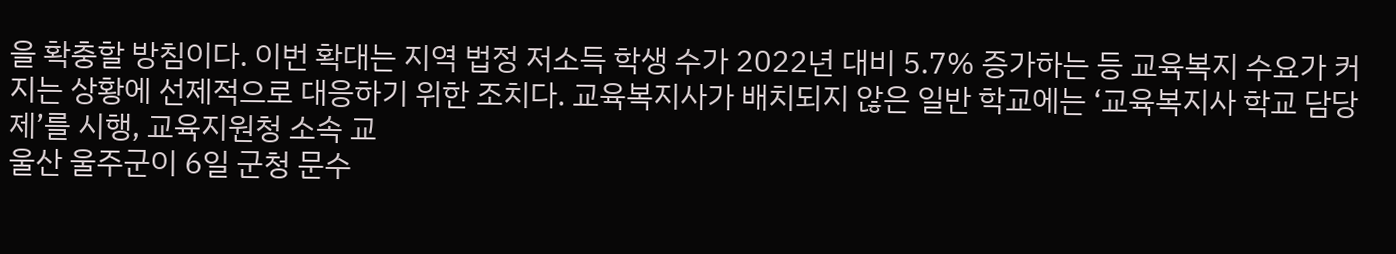을 확충할 방침이다. 이번 확대는 지역 법정 저소득 학생 수가 2022년 대비 5.7% 증가하는 등 교육복지 수요가 커지는 상황에 선제적으로 대응하기 위한 조치다. 교육복지사가 배치되지 않은 일반 학교에는 ‘교육복지사 학교 담당제’를 시행, 교육지원청 소속 교
울산 울주군이 6일 군청 문수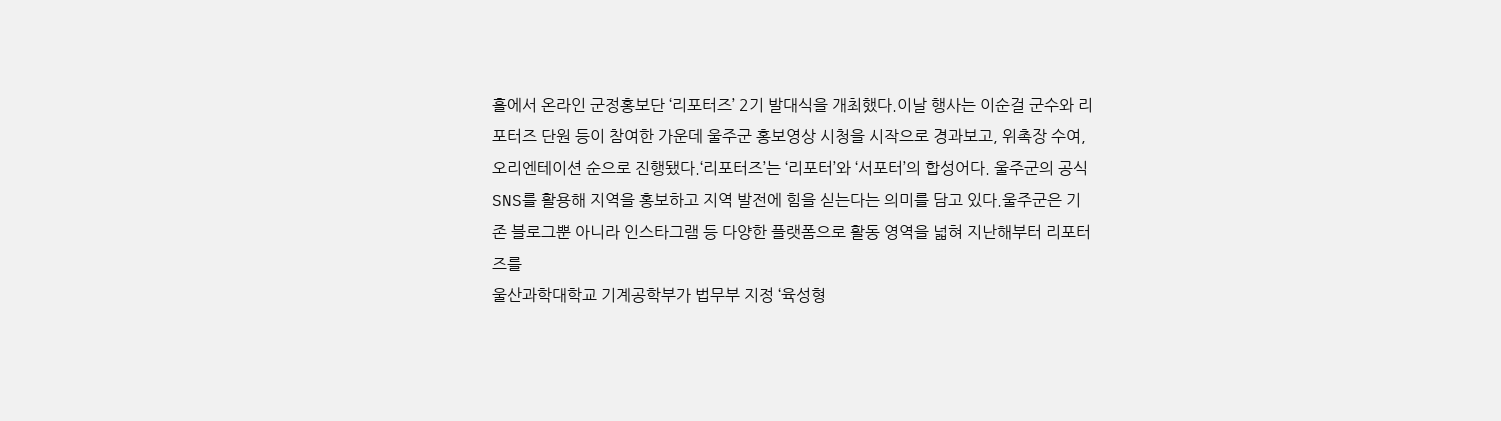홀에서 온라인 군정홍보단 ‘리포터즈’ 2기 발대식을 개최했다.이날 행사는 이순걸 군수와 리포터즈 단원 등이 참여한 가운데 울주군 홍보영상 시청을 시작으로 경과보고, 위촉장 수여, 오리엔테이션 순으로 진행됐다.‘리포터즈’는 ‘리포터’와 ‘서포터’의 합성어다. 울주군의 공식 SNS를 활용해 지역을 홍보하고 지역 발전에 힘을 싣는다는 의미를 담고 있다.울주군은 기존 블로그뿐 아니라 인스타그램 등 다양한 플랫폼으로 활동 영역을 넓혀 지난해부터 리포터즈를
울산과학대학교 기계공학부가 법무부 지정 ‘육성형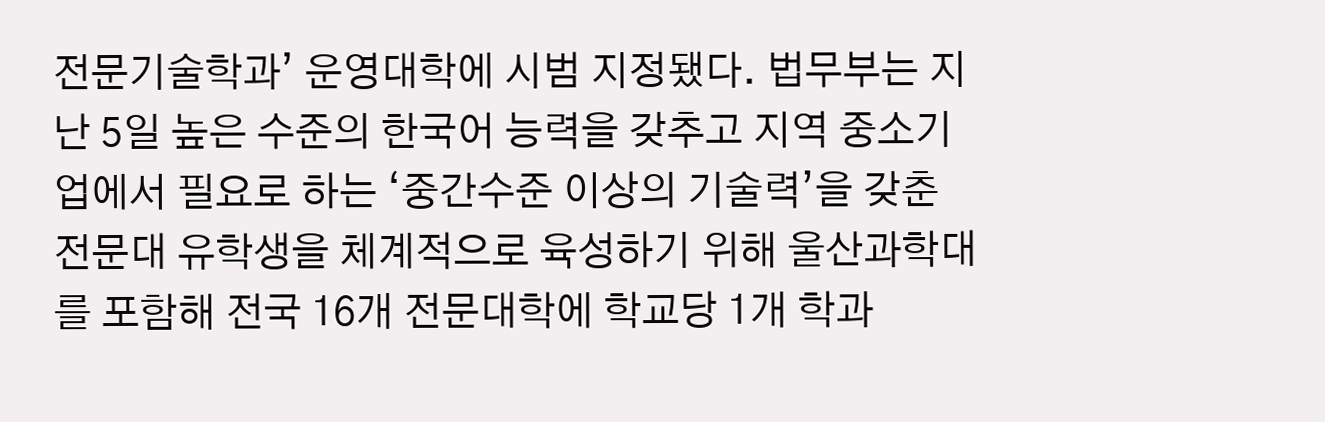전문기술학과’ 운영대학에 시범 지정됐다. 법무부는 지난 5일 높은 수준의 한국어 능력을 갖추고 지역 중소기업에서 필요로 하는 ‘중간수준 이상의 기술력’을 갖춘 전문대 유학생을 체계적으로 육성하기 위해 울산과학대를 포함해 전국 16개 전문대학에 학교당 1개 학과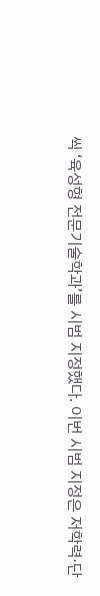씩 ‘육성형 전문기술학과’를 시범 지정했다. 이번 시범 지정은 저학력·단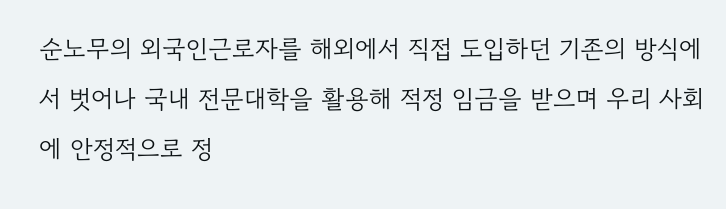순노무의 외국인근로자를 해외에서 직접 도입하던 기존의 방식에서 벗어나 국내 전문대학을 활용해 적정 임금을 받으며 우리 사회에 안정적으로 정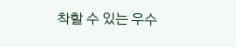착할 수 있는 우수